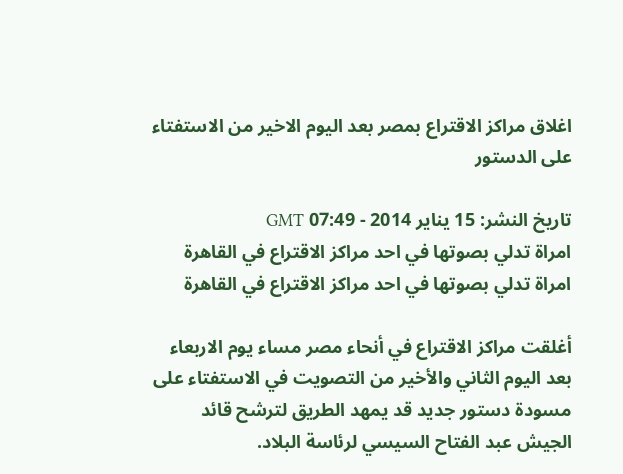اغلاق مراكز الاقتراع بمصر بعد اليوم الاخير من الاستفتاء على الدستور

تاريخ النشر: 15 يناير 2014 - 07:49 GMT
امراة تدلي بصوتها في احد مراكز الاقتراع في القاهرة
امراة تدلي بصوتها في احد مراكز الاقتراع في القاهرة

أغلقت مراكز الاقتراع في أنحاء مصر مساء يوم الاربعاء بعد اليوم الثاني والأخير من التصويت في الاستفتاء على مسودة دستور جديد قد يمهد الطريق لترشح قائد الجيش عبد الفتاح السيسي لرئاسة البلاد.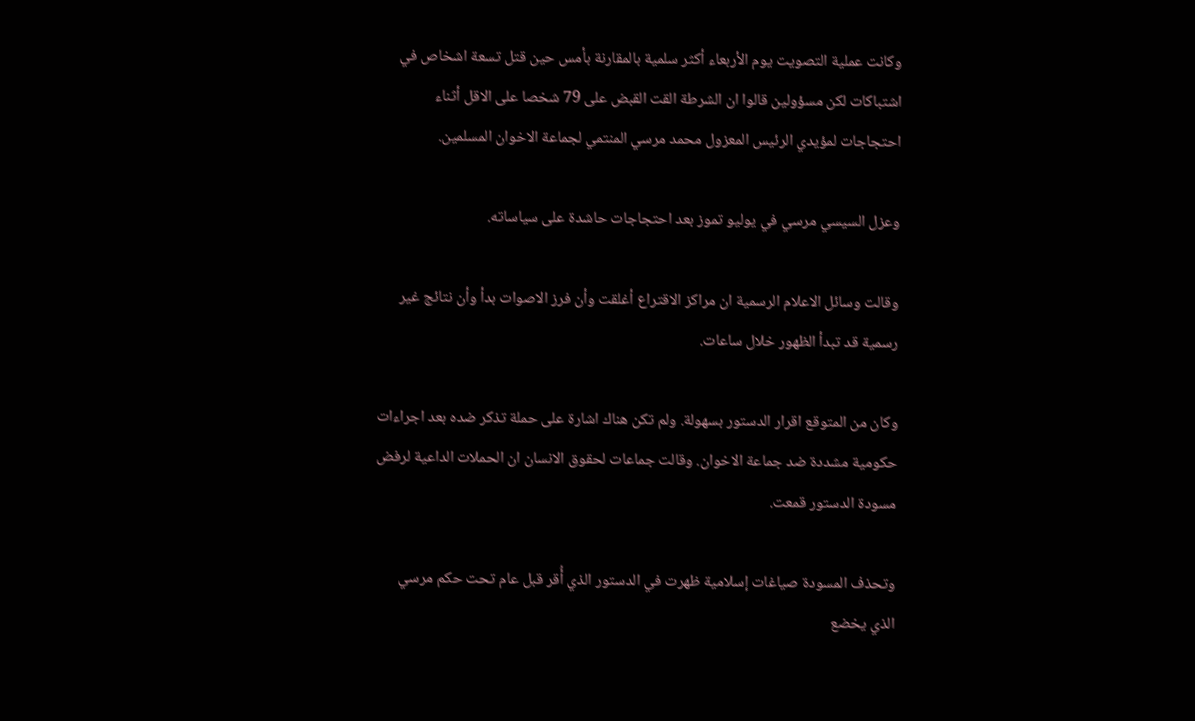وكانت عملية التصويت يوم الأربعاء أكثر سلمية بالمقارنة بأمس حين قتل تسعة اشخاص في اشتباكات لكن مسؤولين قالوا ان الشرطة القت القبض على 79 شخصا على الاقل أثناء احتجاجات لمؤيدي الرئيس المعزول محمد مرسي المنتمي لجماعة الاخوان المسلمين.

وعزل السيسي مرسي في يوليو تموز بعد احتجاجات حاشدة على سياساته.

وقالت وسائل الاعلام الرسمية ان مراكز الاقتراع أغلقت وأن فرز الاصوات بدأ وأن نتائج غير رسمية قد تبدأ الظهور خلال ساعات.

وكان من المتوقع اقرار الدستور بسهولة. ولم تكن هناك اشارة على حملة تذكر ضده بعد اجراءات حكومية مشددة ضد جماعة الاخوان. وقالت جماعات لحقوق الانسان ان الحملات الداعية لرفض مسودة الدستور قمعت.

وتحذف المسودة صياغات إسلامية ظهرت في الدستور الذي أُقر قبل عام تحت حكم مرسي الذي يخضع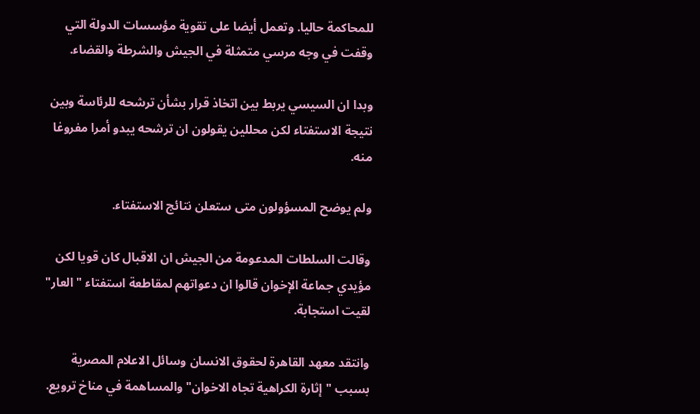للمحاكمة حاليا. وتعمل أيضا على تقوية مؤسسات الدولة التي وقفت في وجه مرسي متمثلة في الجيش والشرطة والقضاء.

وبدا ان السيسي يربط بين اتخاذ قرار بشأن ترشحه للرئاسة وبين نتيجة الاستفتاء لكن محللين يقولون ان ترشحه يبدو أمرا مفروغا منه.

ولم يوضح المسؤولون متى ستعلن نتائج الاستفتاء.

وقالت السلطات المدعومة من الجيش ان الاقبال كان قويا لكن مؤيدي جماعة الإخوان قالوا ان دعواتهم لمقاطعة استفتاء "العار" لقيت استجابة.

وانتقد معهد القاهرة لحقوق الانسان وسائل الاعلام المصرية بسبب "إثارة الكراهية تجاه الاخوان" والمساهمة في مناخ ترويع.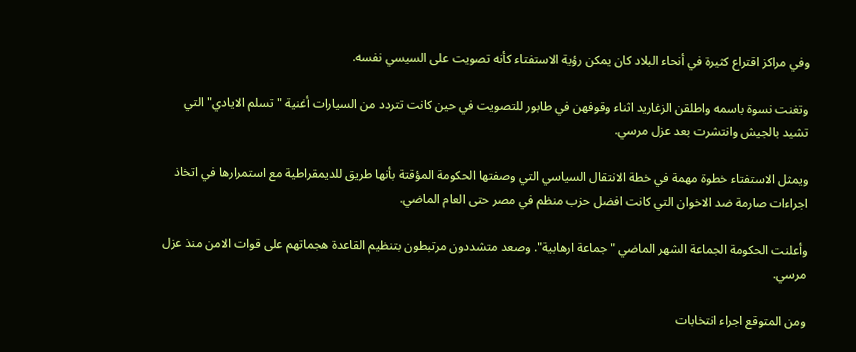وفي مراكز اقتراع كثيرة في أنحاء البلاد كان يمكن رؤية الاستفتاء كأنه تصويت على السيسي نفسه.

وتغنت نسوة باسمه واطلقن الزغاريد اثناء وقوفهن في طابور للتصويت في حين كانت تتردد من السيارات أغنية "تسلم الايادي" التي تشيد بالجيش وانتشرت بعد عزل مرسي.

ويمثل الاستفتاء خطوة مهمة في خطة الانتقال السياسي التي وصفتها الحكومة المؤقتة بأنها طريق للديمقراطية مع استمرارها في اتخاذ اجراءات صارمة ضد الاخوان التي كانت افضل حزب منظم في مصر حتى العام الماضي.

وأعلنت الحكومة الجماعة الشهر الماضي "جماعة ارهابية". وصعد متشددون مرتبطون بتنظيم القاعدة هجماتهم على قوات الامن منذ عزل مرسي.

ومن المتوقع اجراء انتخابات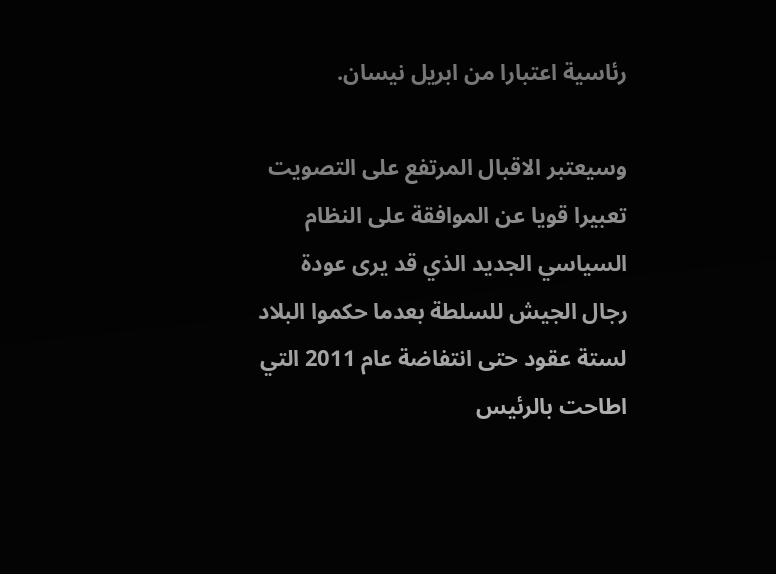رئاسية اعتبارا من ابريل نيسان.

وسيعتبر الاقبال المرتفع على التصويت تعبيرا قويا عن الموافقة على النظام السياسي الجديد الذي قد يرى عودة رجال الجيش للسلطة بعدما حكموا البلاد لستة عقود حتى انتفاضة عام 2011 التي اطاحت بالرئيس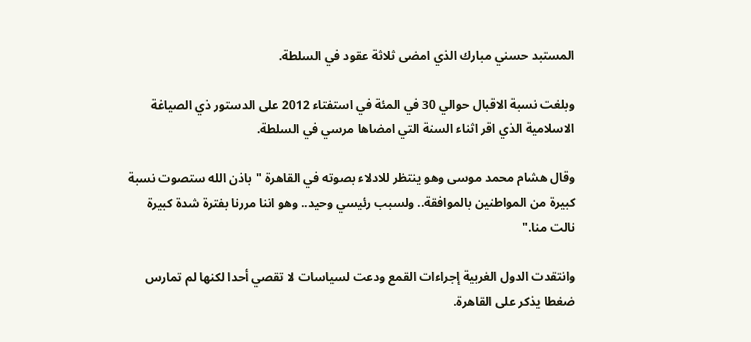المستبد حسني مبارك الذي امضى ثلاثة عقود في السلطة.

وبلغت نسبة الاقبال حوالي 30 في المئة في استفتاء 2012 على الدستور ذي الصياغة الاسلامية الذي اقر اثناء السنة التي امضاها مرسي في السلطة.

وقال هشام محمد موسى وهو ينتظر للادلاء بصوته في القاهرة "باذن الله ستصوت نسبة كبيرة من المواطنين بالموافقة.. ولسبب رئيسي وحيد.. وهو اننا مررنا بفترة شدة كبيرة نالت منا."

وانتقدت الدول الغربية إجراءات القمع ودعت لسياسات لا تقصي أحدا لكنها لم تمارس ضغطا يذكر على القاهرة.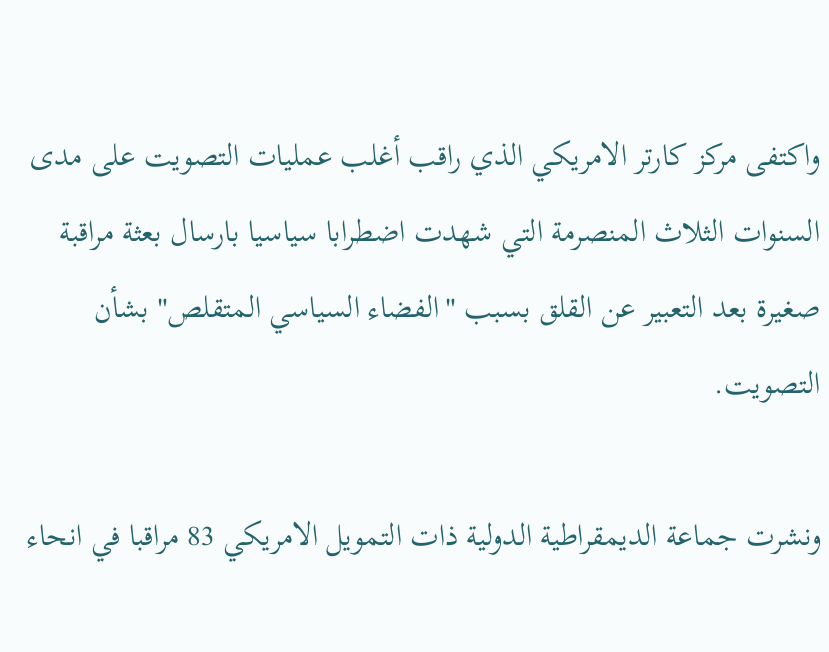واكتفى مركز كارتر الامريكي الذي راقب أغلب عمليات التصويت على مدى السنوات الثلاث المنصرمة التي شهدت اضطرابا سياسيا بارسال بعثة مراقبة صغيرة بعد التعبير عن القلق بسبب "الفضاء السياسي المتقلص" بشأن التصويت.

ونشرت جماعة الديمقراطية الدولية ذات التمويل الامريكي 83 مراقبا في انحاء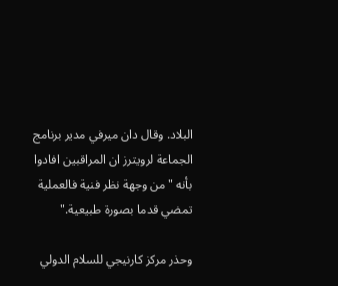البلاد. وقال دان ميرفي مدير برنامج الجماعة لرويترز ان المراقبين افادوا بأنه "من وجهة نظر فنية فالعملية تمضي قدما بصورة طبيعية."

وحذر مركز كارنيجي للسلام الدولي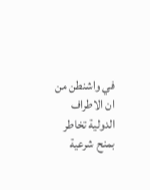في واشنطن من ان الاطراف الدولية تخاطر بمنح شرعية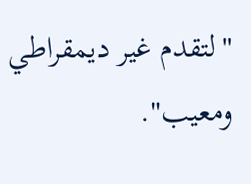"لتقدم غير ديمقراطي ومعيب".